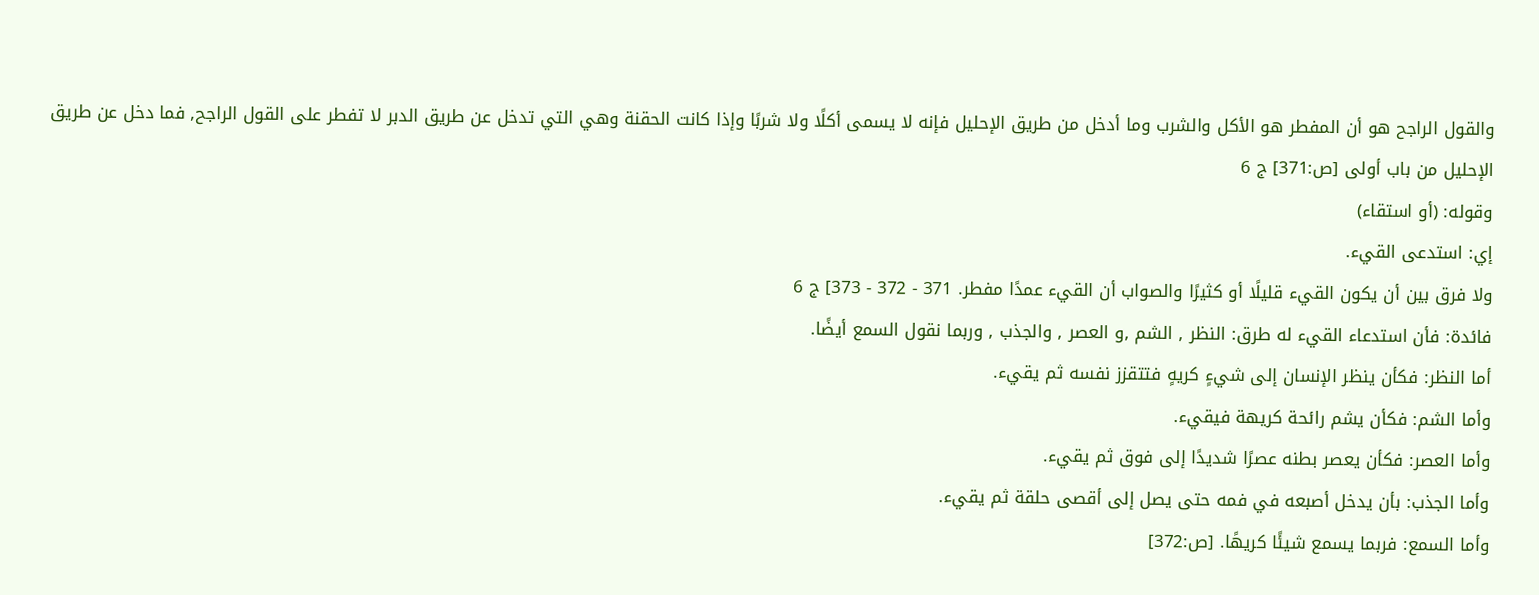والقول الراجح هو أن المفطر هو الأكل والشرب وما أدخل من طريق الإحليل فإنه لا يسمى أكلًا ولا شربًا وإذا كانت الحقنة وهي التي تدخل عن طريق الدبر لا تفطر على القول الراجح, فما دخل عن طريق الإحليل من باب أولى [ص:371] ج 6
وقوله: (أو استقاء)
إي: استدعى القيء.
ولا فرق بين أن يكون القيء قليلًا أو كثيرًا والصواب أن القيء عمدًا مفطر. 371 - 372 - 373] ج 6
فائدة: فأن استدعاء القيء له طرق: النظر , الشم ,و العصر , والجذب , وربما نقول السمع أيضًا.
أما النظر: فكأن ينظر الإنسان إلى شيءٍ كريهٍ فتتقزز نفسه ثم يقيء.
وأما الشم: فكأن يشم رائحة كريهة فيقيء.
وأما العصر: فكأن يعصر بطنه عصرًا شديدًا إلى فوق ثم يقيء.
وأما الجذب: بأن يدخل أصبعه في فمه حتى يصل إلى أقصى حلقة ثم يقيء.
وأما السمع: فربما يسمع شيئًا كريهًا. [ص:372]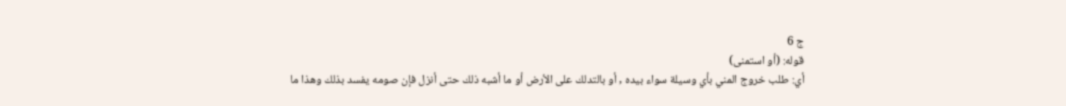ج 6
قوله: (أو استمنى)
أي: طلب خروج المني بأي وسيلة سواء بيده , أو بالتدلك على الأرض أو ما أشبه ذلك حتى أنزل فإن صومه يفسد بذلك وهذا ما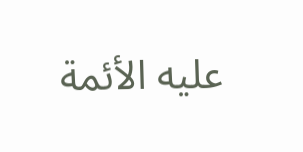عليه الأئمة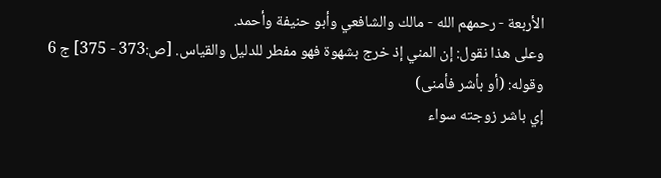الأربعة - رحمهم الله - مالك والشافعي وأبو حنيفة وأحمد.
وعلى هذا نقول: إن المني إذ خرج بشهوة فهو مفطر للدليل والقياس. [ص:373 - 375] ج 6
وقوله: (أو بأشر فأمنى)
إي باشر زوجته سواء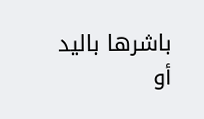باشرها باليد أو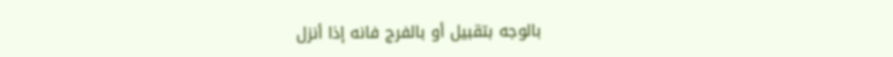بالوجه بتقبيل أو بالفرج فانه إذا أنزل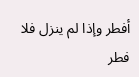أفطر وإذا لم ينزل فلا فطر